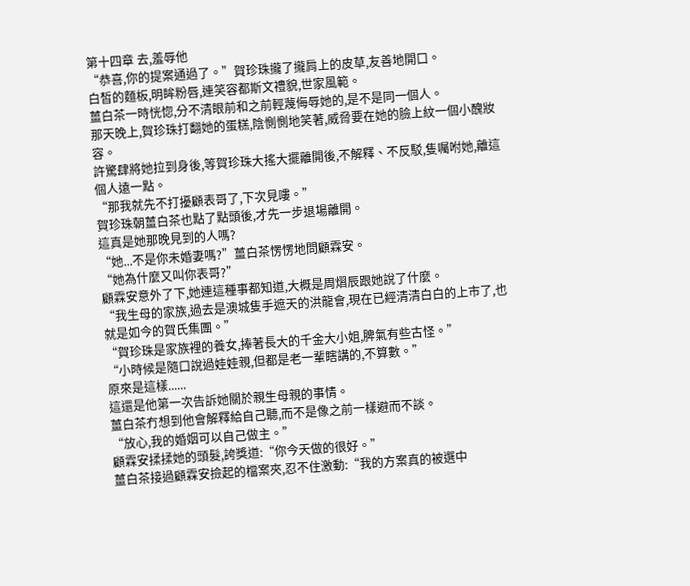第十四章 去,羞辱他
“恭喜,你的提案通過了。”賀珍珠攏了攏肩上的皮草,友善地開口。
白皙的麵板,明眸粉唇,連笑容都斯文禮貌,世家風範。
薑白茶一時恍惚,分不清眼前和之前輕蔑侮辱她的,是不是同一個人。
那天晚上,賀珍珠打翻她的蛋糕,陰惻惻地笑著,威脅要在她的臉上紋一個小醜妝容。
許驚肆將她拉到身後,等賀珍珠大搖大擺離開後,不解釋、不反駁,隻囑咐她,離這個人遠一點。
“那我就先不打擾顧表哥了,下次見嘍。”
賀珍珠朝薑白茶也點了點頭後,才先一步退場離開。
這真是她那晚見到的人嗎?
“她...不是你未婚妻嗎?”薑白茶愣愣地問顧霖安。
“她為什麼又叫你表哥?”
顧霖安意外了下,她連這種事都知道,大概是周熠辰跟她說了什麼。
“我生母的家族,過去是澳城隻手遮天的洪龍會,現在已經清清白白的上市了,也就是如今的賀氏集團。”
“賀珍珠是家族裡的養女,捧著長大的千金大小姐,脾氣有些古怪。”
“小時候是隨口說過娃娃親,但都是老一輩瞎講的,不算數。”
原來是這樣......
這還是他第一次告訴她關於親生母親的事情。
薑白茶冇想到他會解釋給自己聽,而不是像之前一樣避而不談。
“放心,我的婚姻可以自己做主。”
顧霖安揉揉她的頭髮,誇獎道:“你今天做的很好。”
薑白茶接過顧霖安撿起的檔案夾,忍不住激動:“我的方案真的被選中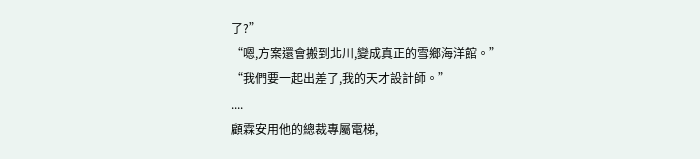了?”
“嗯,方案還會搬到北川,變成真正的雪鄉海洋館。”
“我們要一起出差了,我的天才設計師。”
....
顧霖安用他的總裁專屬電梯,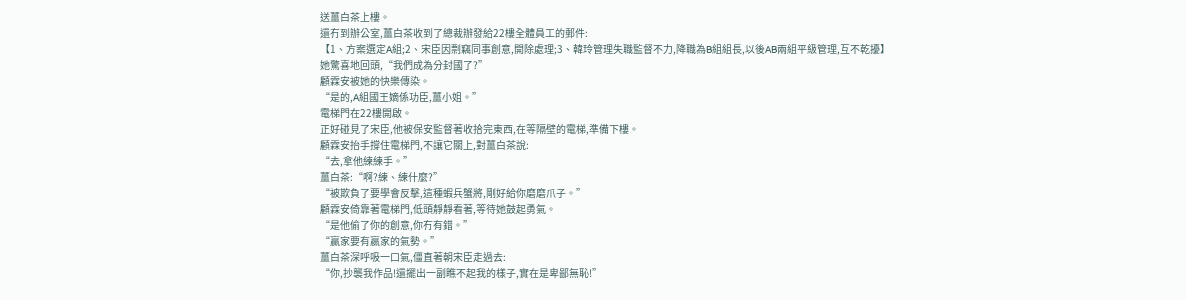送薑白茶上樓。
還冇到辦公室,薑白茶收到了總裁辦發給22樓全體員工的郵件:
【1、方案選定A組;2、宋臣因剽竊同事創意,開除處理;3、韓玲管理失職監督不力,降職為B組組長,以後AB兩組平級管理,互不乾擾】
她驚喜地回頭,“我們成為分封國了?”
顧霖安被她的快樂傳染。
“是的,A組國王嫡係功臣,薑小姐。”
電梯門在22樓開啟。
正好碰見了宋臣,他被保安監督著收拾完東西,在等隔壁的電梯,準備下樓。
顧霖安抬手撐住電梯門,不讓它關上,對薑白茶說:
“去,拿他練練手。”
薑白茶:“啊?練、練什麼?”
“被欺負了要學會反擊,這種蝦兵蟹將,剛好給你磨磨爪子。”
顧霖安倚靠著電梯門,低頭靜靜看著,等待她鼓起勇氣。
“是他偷了你的創意,你冇有錯。”
“贏家要有嬴家的氣勢。”
薑白茶深呼吸一口氣,僵直著朝宋臣走過去:
“你,抄襲我作品!還擺出一副瞧不起我的樣子,實在是卑鄙無恥!”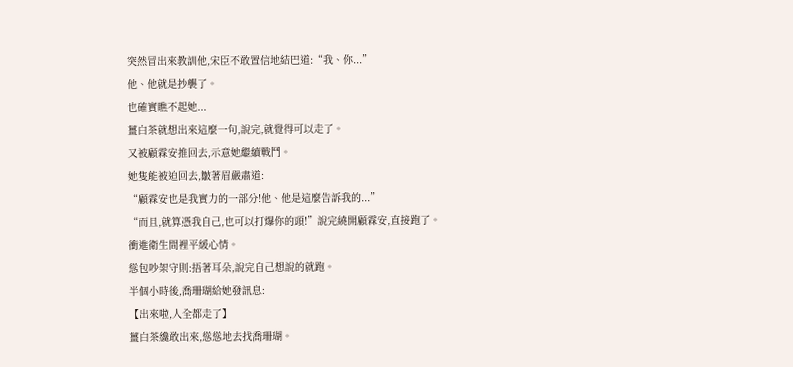突然冒出來教訓他,宋臣不敢置信地結巴道:“我、你...”
他、他就是抄襲了。
也確實瞧不起她...
薑白茶就想出來這麼一句,說完,就覺得可以走了。
又被顧霖安推回去,示意她繼續戰鬥。
她隻能被迫回去,皺著眉嚴肅道:
“顧霖安也是我實力的一部分!他、他是這麼告訴我的...”
“而且,就算憑我自己,也可以打爆你的頭!”說完繞開顧霖安,直接跑了。
衝進衛生間裡平緩心情。
慫包吵架守則:捂著耳朵,說完自己想說的就跑。
半個小時後,喬珊瑚給她發訊息:
【出來啦,人全都走了】
薑白茶纔敢出來,慫慫地去找喬珊瑚。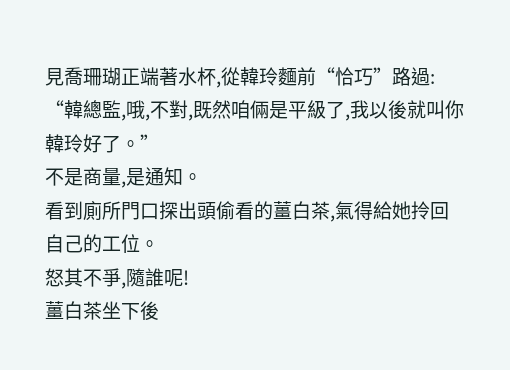見喬珊瑚正端著水杯,從韓玲麵前“恰巧”路過:
“韓總監,哦,不對,既然咱倆是平級了,我以後就叫你韓玲好了。”
不是商量,是通知。
看到廁所門口探出頭偷看的薑白茶,氣得給她拎回自己的工位。
怒其不爭,隨誰呢!
薑白茶坐下後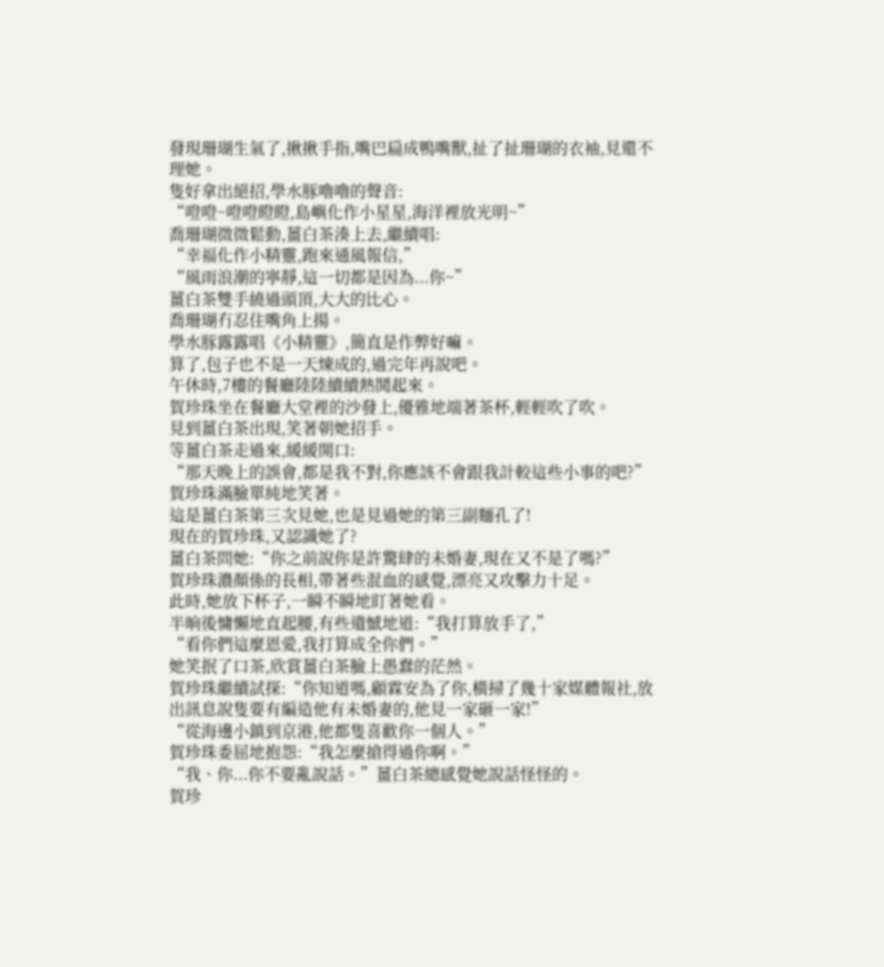發現珊瑚生氣了,揪揪手指,嘴巴扁成鴨嘴獸,扯了扯珊瑚的衣袖,見還不理她。
隻好拿出絕招,學水豚嚕嚕的聲音:
“噔噔~噔噔瞪瞪,島嶼化作小星星,海洋裡放光明~”
喬珊瑚微微鬆動,薑白茶湊上去,繼續唱:
“幸福化作小精靈,跑來通風報信,”
“風雨浪潮的寧靜,這一切都是因為...你~”
薑白茶雙手繞過頭頂,大大的比心。
喬珊瑚冇忍住嘴角上揚。
學水豚露露唱《小精靈》,簡直是作弊好嘛。
算了,包子也不是一天煉成的,過完年再說吧。
午休時,7樓的餐廳陸陸續續熱鬨起來。
賀珍珠坐在餐廳大堂裡的沙發上,優雅地端著茶杯,輕輕吹了吹。
見到薑白茶出現,笑著朝她招手。
等薑白茶走過來,緩緩開口:
“那天晚上的誤會,都是我不對,你應該不會跟我計較這些小事的吧?”
賀珍珠滿臉單純地笑著。
這是薑白茶第三次見她,也是見過她的第三副麵孔了!
現在的賀珍珠,又認識她了?
薑白茶問她:“你之前說你是許驚肆的未婚妻,現在又不是了嗎?”
賀珍珠濃顏係的長相,帶著些混血的感覺,漂亮又攻擊力十足。
此時,她放下杯子,一瞬不瞬地盯著她看。
半晌後慵懶地直起腰,有些遺憾地道:“我打算放手了,”
“看你們這麼恩愛,我打算成全你們。”
她笑抿了口茶,欣賞薑白茶臉上愚蠢的茫然。
賀珍珠繼續試探:“你知道嗎,顧霖安為了你,橫掃了幾十家媒體報社,放出訊息說隻要有編造他有未婚妻的,他見一家砸一家!”
“從海邊小鎮到京港,他都隻喜歡你一個人。”
賀珍珠委屈地抱怨:“我怎麼搶得過你啊。”
“我、你...你不要亂說話。”薑白茶總感覺她說話怪怪的。
賀珍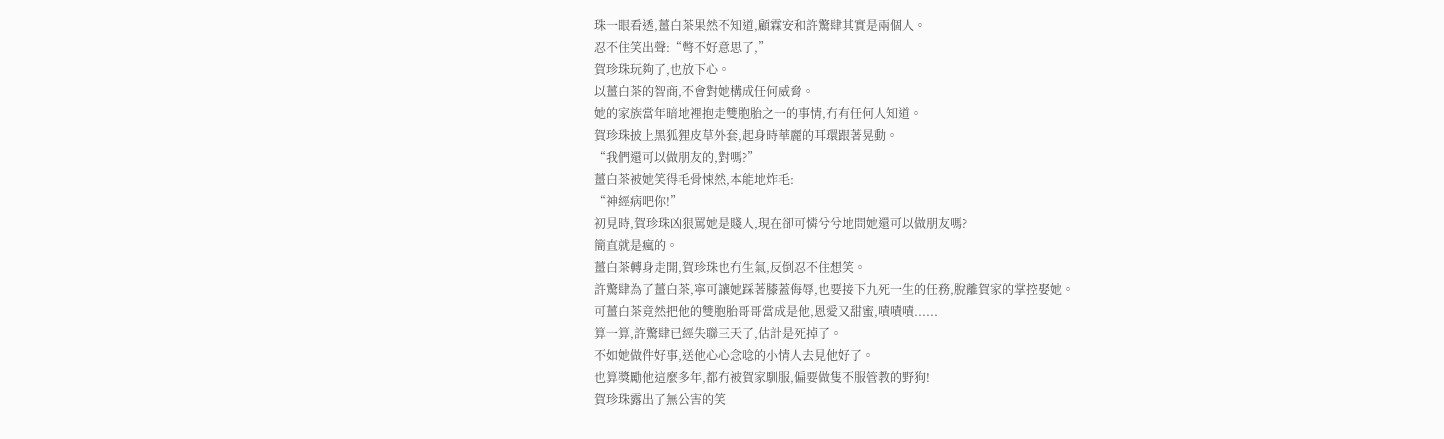珠一眼看透,薑白茶果然不知道,顧霖安和許驚肆其實是兩個人。
忍不住笑出聲:“彆不好意思了,”
賀珍珠玩夠了,也放下心。
以薑白茶的智商,不會對她構成任何威脅。
她的家族當年暗地裡抱走雙胞胎之一的事情,冇有任何人知道。
賀珍珠披上黑狐狸皮草外套,起身時華麗的耳環跟著晃動。
“我們還可以做朋友的,對嗎?”
薑白茶被她笑得毛骨悚然,本能地炸毛:
“神經病吧你!”
初見時,賀珍珠凶狠罵她是賤人,現在卻可憐兮兮地問她還可以做朋友嗎?
簡直就是瘋的。
薑白茶轉身走開,賀珍珠也冇生氣,反倒忍不住想笑。
許驚肆為了薑白茶,寧可讓她踩著膝蓋侮辱,也要接下九死一生的任務,脫離賀家的掌控娶她。
可薑白茶竟然把他的雙胞胎哥哥當成是他,恩愛又甜蜜,嘖嘖嘖......
算一算,許驚肆已經失聯三天了,估計是死掉了。
不如她做件好事,送他心心念唸的小情人去見他好了。
也算獎勵他這麼多年,都冇被賀家馴服,偏要做隻不服管教的野狗!
賀珍珠露出了無公害的笑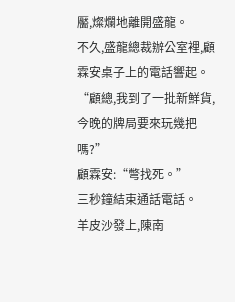靨,燦爛地離開盛龍。
不久,盛龍總裁辦公室裡,顧霖安桌子上的電話響起。
“顧總,我到了一批新鮮貨,今晚的牌局要來玩幾把嗎?”
顧霖安:“彆找死。”
三秒鐘結束通話電話。
羊皮沙發上,陳南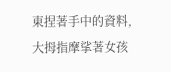東捏著手中的資料,大拇指摩挲著女孩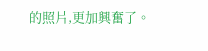的照片,更加興奮了。